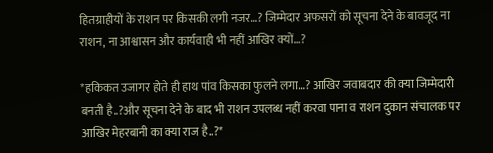हितग्राहीयों के राशन पर किसकी लगी नजर…? जिम्मेदार अफसरों को सूचना देने के बावजूद ना राशन, ना आश्वासन और कार्यवाही भी नहीं आखिर क्यों…?

*हकिकत उजागर होते ही हाथ पांव किसका फुलने लगा…? आखिर जवाबदार की क्या जिम्मेदारी बनती है..?और सूचना देने के बाद भी राशन उपलब्ध नहीं करवा पाना व राशन दुकान संचालक पर आखिर मेहरबानी का क्या राज है..?*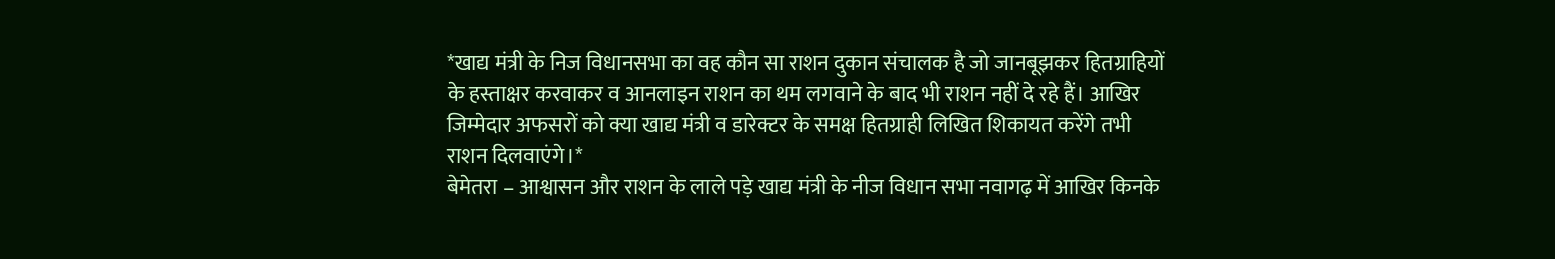*खाद्य मंत्री के निज विधानसभा का वह कौन सा राशन दुकान संचालक है जो जानबूझकर हितग्राहियों के हस्ताक्षर करवाकर व आनलाइन राशन का थम लगवाने के बाद भी राशन नहीं दे रहे हैं। आखिर जिम्मेदार अफसरों को क्या खाद्य मंत्री व डारेक्टर के समक्ष हितग्राही लिखित शिकायत करेंगे तभी राशन दिलवाएंगे।*
बेमेतरा – आश्वासन और राशन के लाले पड़े खाद्य मंत्री के नीज विधान सभा नवागढ़ में आखिर किनके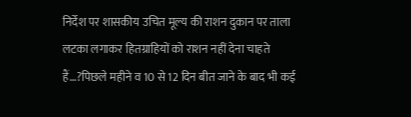निर्देश पर शासकीय उचित मूल्य की राशन दुकान पर ताला लटका लगाकर हितग्राहियों को राशन नहीं देना चाहते हैं…?पिछले महीने व 10 से 12 दिन बीत जाने के बाद भी कई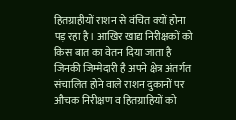हितग्राहीयों राशन से वंचित क्यों होना पड़ रहा है। आखिर खाद्य निरीक्षकों को किस बात का वेतन दिया जाता है जिनकी जिम्मेदारी है अपने क्षेत्र अंतर्गत संचालित होने वाले राशन दुकानों पर औचक निरीक्षण व हितग्राहियों को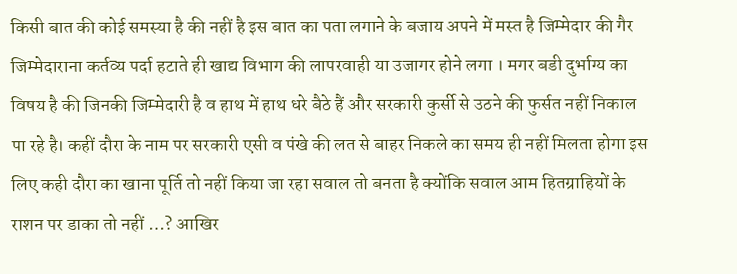किसी बात की कोई समस्या है की नहीं है इस बात का पता लगाने के बजाय अपने में मस्त है जिम्मेदार की गैर जिम्मेदाराना कर्तव्य पर्दा हटाते ही खाद्य विभाग की लापरवाही या उजागर होने लगा । मगर बडी दुर्भाग्य का विषय है की जिनकी जिम्मेदारी है व हाथ में हाथ धरे बैठे हैं और सरकारी कुर्सी से उठने की फुर्सत नहीं निकाल पा रहे है। कहीं दौरा के नाम पर सरकारी एसी व पंखे की लत से बाहर निकले का समय ही नहीं मिलता होगा इस लिए कही दौरा का खाना पूर्ति तो नहीं किया जा रहा सवाल तो बनता है क्योंकि सवाल आम हितग्राहियों के राशन पर डाका तो नहीं …? आखिर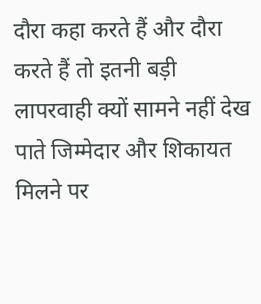दौरा कहा करते हैं और दौरा करते हैं तो इतनी बड़ी लापरवाही क्यों सामने नहीं देख पाते जिम्मेदार और शिकायत मिलने पर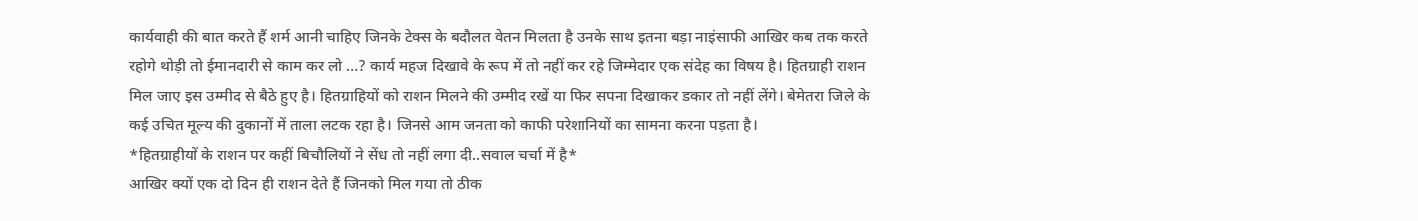कार्यवाही की बात करते हैं शर्म आनी चाहिए जिनके टेक्स के बदौलत वेतन मिलता है उनके साथ इतना बड़ा नाइंसाफी आखिर कब तक करते रहोगे थोड़ी तो ईमानदारी से काम कर लो …? कार्य महज दिखावे के रूप में तो नहीं कर रहे जिम्मेदार एक संदेह का विषय है। हितग्राही राशन मिल जाए इस उम्मीद से बैठे हुए है। हितग्राहियों को राशन मिलने की उम्मीद रखें या फिर सपना दिखाकर डकार तो नहीं लेंगे। बेमेतरा जिले के कई उचित मूल्य की दुकानों में ताला लटक रहा है। जिनसे आम जनता को काफी परेशानियों का सामना करना पड़ता है।
*हितग्राहीयों के राशन पर कहीं बिचौलियों ने सेंध तो नहीं लगा दी..सवाल चर्चा में है*
आखिर क्यों एक दो दिन ही राशन देते हैं जिनको मिल गया तो ठीक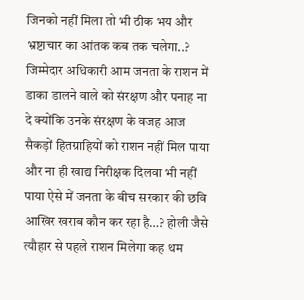जिनको नहीं मिला तो भी ठीक भय और भ्रष्टाचार का आंतक कब तक चलेगा..? जिम्मेदार अधिकारी आम जनता के राशन में डाका डालने वाले को संरक्षण और पनाह ना दे क्योंकि उनके संरक्षण के वजह आज सैकड़ों हितग्राहियों को राशन नहीं मिल पाया और ना ही खाद्य निरीक्षक दिलवा भी नहीं पाया ऐसे में जनता के बीच सरकार की छवि आखिर खराब कौन कर रहा है…? होली जैसे त्यौहार से पहले राशन मिलेगा कह थम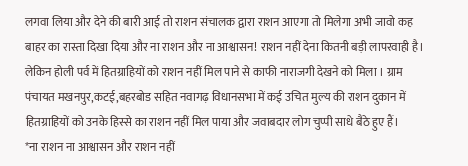लगवा लिया और देने की बारी आई तो राशन संचालक द्वारा राशन आएगा तो मिलेगा अभी जावो कह बाहर का रास्ता दिखा दिया और ना राशन और ना आश्वासन! राशन नहीं देना कितनी बड़ी लापरवाही है। लेकिन होली पर्व में हितग्राहियों को राशन नहीं मिल पाने से काफी नाराजगी देखने को मिला । ग्राम पंचायत मखनपुर,कटई,बहरबोड सहित नवागढ़ विधानसभा में कई उचित मुल्य की राशन दुकान में हितग्राहियों को उनके हिस्से का राशन नहीं मिल पाया और जवाबदार लोग चुप्पी साधे बैठे हुए हैं।
*ना राशन ना आश्वासन और राशन नहीं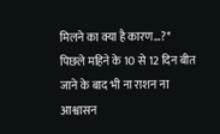मिलने का क्या है कारण…?*
पिछले महिने के 10 से 12 दिन बीत जाने के बाद भी ना राशन ना आश्वासन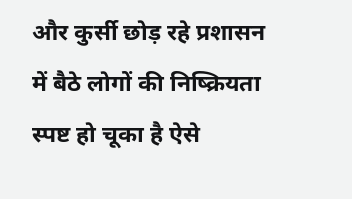और कुर्सी छोड़ रहे प्रशासन में बैठे लोगों की निष्क्रियता स्पष्ट हो चूका है ऐसे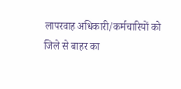लापरवाह अधिकारी/कर्मचारियों को जिले से बाहर का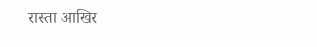रास्ता आखिर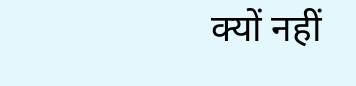क्यों नहीं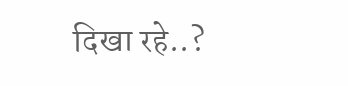दिखा रहे..?